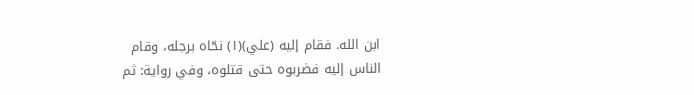ابن الله. فقام إليه (علي)(١) نحّاه برجله، وقام الناس إليه فضربوه حتى قتلوه، وفي رواية: ثم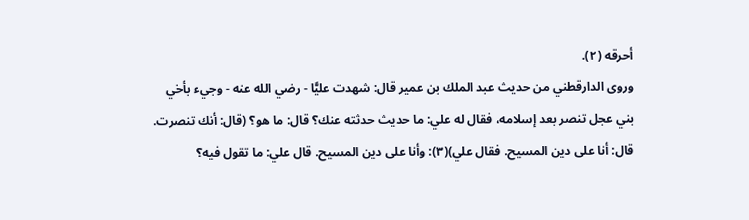أحرقه (٢).
وروى الدارقطني من حديث عبد الملك بن عمير قال: شهدت عليًّا - رضي الله عنه - وجيء بأخي بني عجل تنصر بعد إسلامه، فقال له علي: ما حديث حدثته عنك؟ قال: ما هو؟ (قال: أنك تنصرت. قال: أنا على دين المسيح. فقال علي)(٣): وأنا على دين المسيح. قال علي: ما تقول فيه؟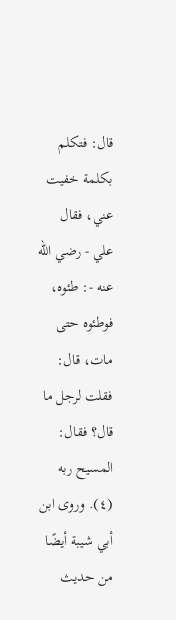قال: فتكلم بكلمة خفيت عني، فقال علي - رضي الله عنه -: طئوه، فوطئوه حتى مات، قال: فقلت لرجل ما قال؟ فقال: المسيح ربه (٤). وروى ابن أبي شيبة أيضًا من حديث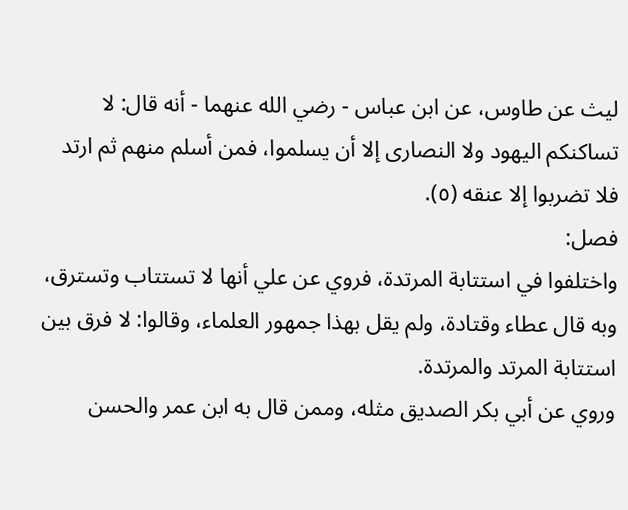ليث عن طاوس، عن ابن عباس - رضي الله عنهما - أنه قال: لا تساكنكم اليهود ولا النصارى إلا أن يسلموا، فمن أسلم منهم ثم ارتد فلا تضربوا إلا عنقه (٥).
فصل:
واختلفوا في استتابة المرتدة، فروي عن علي أنها لا تستتاب وتسترق، وبه قال عطاء وقتادة، ولم يقل بهذا جمهور العلماء، وقالوا: لا فرق بين استتابة المرتد والمرتدة.
وروي عن أبي بكر الصديق مثله، وممن قال به ابن عمر والحسن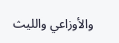والأوزاعي والليث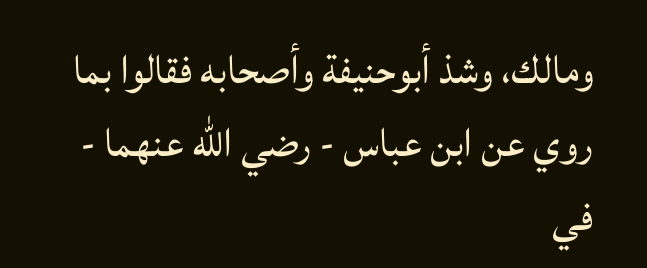ومالك، وشذ أبوحنيفة وأصحابه فقالوا بما روي عن ابن عباس - رضي الله عنهما - في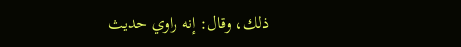ذلك، وقال: إنه راوي حديث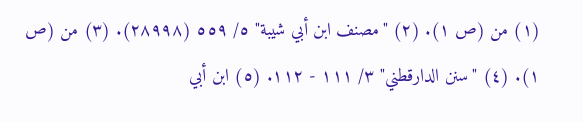(١) من (ص ١). (٢) "مصنف ابن أبي شيبة" ٥/ ٥٥٩ (٢٨٩٩٨). (٣) من (ص ١). (٤) "سنن الدارقطني" ٣/ ١١١ - ١١٢. (٥) ابن أبي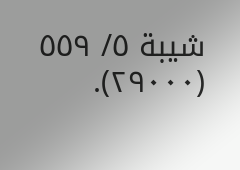شيبة ٥/ ٥٥٩ (٢٩٠٠٠).